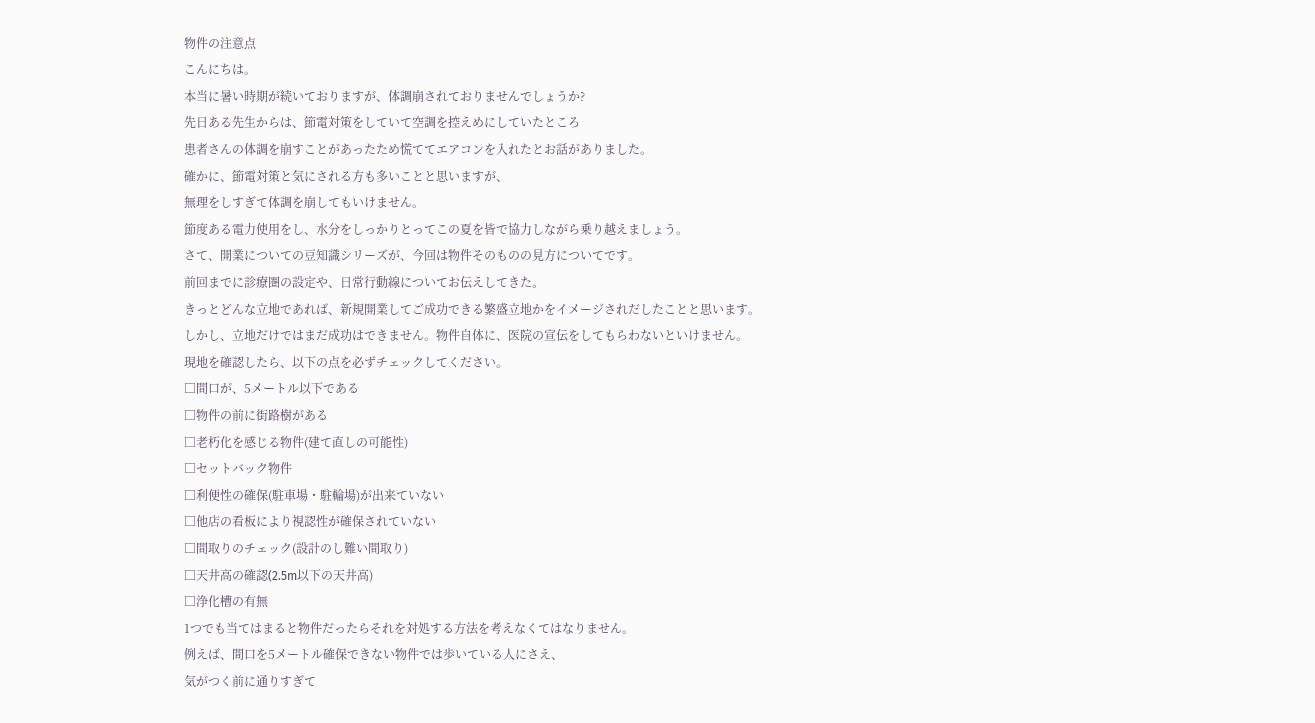物件の注意点
こんにちは。
本当に暑い時期が続いておりますが、体調崩されておりませんでしょうか?
先日ある先生からは、節電対策をしていて空調を控えめにしていたところ
患者さんの体調を崩すことがあったため慌ててエアコンを入れたとお話がありました。
確かに、節電対策と気にされる方も多いことと思いますが、
無理をしすぎて体調を崩してもいけません。
節度ある電力使用をし、水分をしっかりとってこの夏を皆で協力しながら乗り越えましょう。
さて、開業についての豆知識シリーズが、今回は物件そのものの見方についてです。
前回までに診療圏の設定や、日常行動線についてお伝えしてきた。
きっとどんな立地であれば、新規開業してご成功できる繁盛立地かをイメージされだしたことと思います。
しかし、立地だけではまだ成功はできません。物件自体に、医院の宣伝をしてもらわないといけません。
現地を確認したら、以下の点を必ずチェックしてください。
□間口が、5メートル以下である
□物件の前に街路樹がある
□老朽化を感じる物件(建て直しの可能性)
□セットバック物件
□利便性の確保(駐車場・駐輪場)が出来ていない
□他店の看板により視認性が確保されていない
□間取りのチェック(設計のし難い間取り)
□天井高の確認(2.5m以下の天井高)
□浄化槽の有無
1つでも当てはまると物件だったらそれを対処する方法を考えなくてはなりません。
例えば、間口を5メートル確保できない物件では歩いている人にさえ、
気がつく前に通りすぎて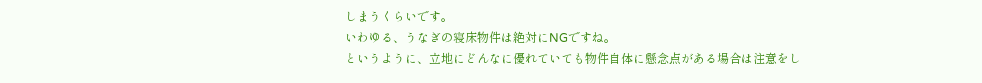しまうくらいです。
いわゆる、うなぎの寝床物件は絶対にNGですね。
というように、立地にどんなに優れていても物件自体に懸念点がある場合は注意をし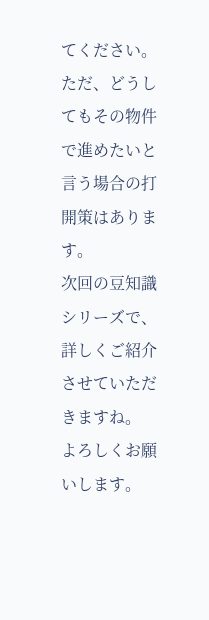てください。
ただ、どうしてもその物件で進めたいと言う場合の打開策はあります。
次回の豆知識シリーズで、詳しくご紹介させていただきますね。
よろしくお願いします。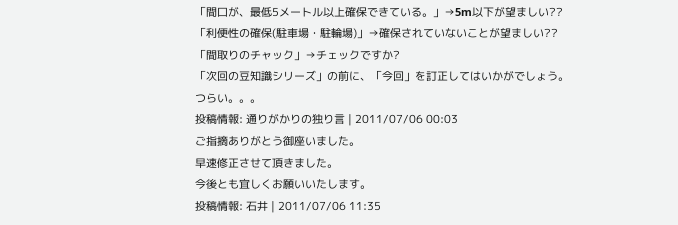「間口が、最低5メートル以上確保できている。」→5m以下が望ましい??
「利便性の確保(駐車場・駐輪場)」→確保されていないことが望ましい??
「間取りのチャック」→チェックですか?
「次回の豆知識シリーズ」の前に、「今回」を訂正してはいかがでしょう。
つらい。。。
投稿情報: 通りがかりの独り言 | 2011/07/06 00:03
ご指摘ありがとう御座いました。
早速修正させて頂きました。
今後とも宜しくお願いいたします。
投稿情報: 石井 | 2011/07/06 11:35